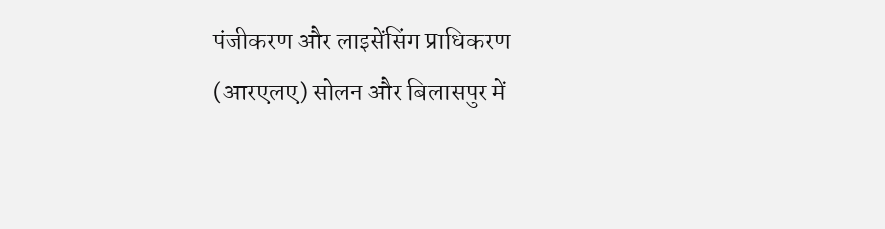पंजीकरण और लाइसेंसिंग प्राधिकरण (आरएलए) सोलन और बिलासपुर में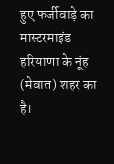हुए फर्जीवाड़े का मास्टरमाइंड हरियाणा के नूंह (मेवात) शहर का है।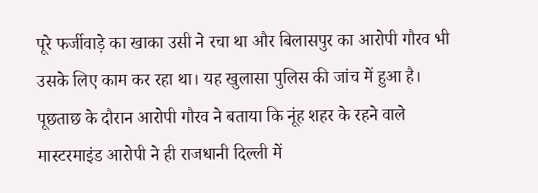पूरे फर्जीवाड़े का खाका उसी ने रचा था और बिलासपुर का आरोपी गौरव भी उसके लिए काम कर रहा था। यह खुलासा पुलिस की जांच में हुआ है। पूछताछ के दौरान आरोपी गौरव ने बताया कि नूंह शहर के रहने वाले मास्टरमाइंड आरोपी ने ही राजधानी दिल्ली में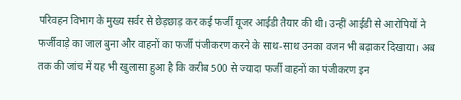परिवहन विभाग के मुख्य सर्वर से छेड़छाड़ कर कई फर्जी यूजर आईडी तैयार की थी। उन्हीं आईडी से आरोपियों ने फर्जीवाड़े का जाल बुना और वाहनों का फर्जी पंजीकरण करने के साथ-साथ उनका वजन भी बढ़ाकर दिखाया। अब तक की जांच में यह भी खुलासा हुआ है कि करीब 500 से ज्यादा फर्जी वाहनों का पंजीकरण इन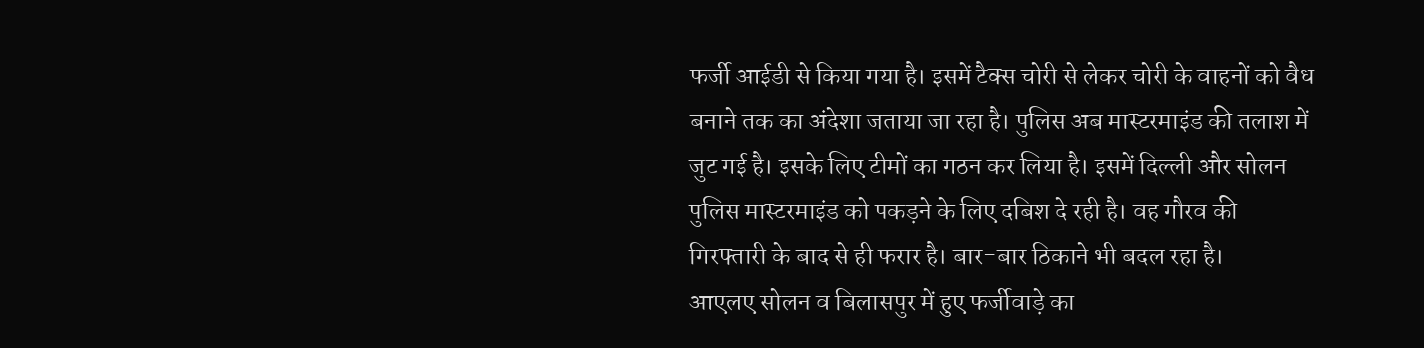फर्जी आईडी से किया गया है। इसमें टैक्स चोरी से लेकर चोरी के वाहनों को वैध बनाने तक का अंदेशा जताया जा रहा है। पुलिस अब मास्टरमाइंड की तलाश में जुट गई है। इसके लिए टीमों का गठन कर लिया है। इसमें दिल्ली और सोलन पुलिस मास्टरमाइंड को पकड़ने के लिए दबिश दे रही है। वह गौरव की गिरफ्तारी के बाद से ही फरार है। बार-बार ठिकाने भी बदल रहा है।
आएलए सोलन व बिलासपुर में हुए फर्जीवाड़े का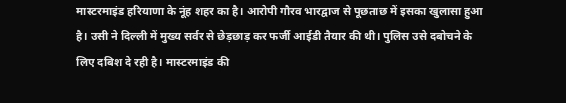मास्टरमाइंड हरियाणा के नूंह शहर का है। आरोपी गौरव भारद्वाज से पूछताछ में इसका खुलासा हुआ है। उसी ने दिल्ली में मुख्य सर्वर से छेड़छाड़ कर फर्जी आईडी तैयार की थी। पुलिस उसे दबोचने के लिए दबिश दे रही है। मास्टरमाइंड की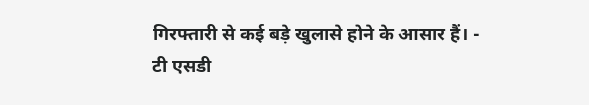गिरफ्तारी से कई बड़े खुलासे होने के आसार हैं। - टी एसडी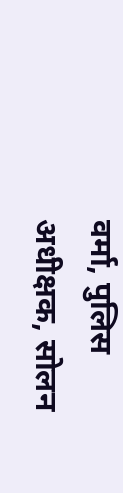वर्मा, पुलिस अधीक्षक, सोलन